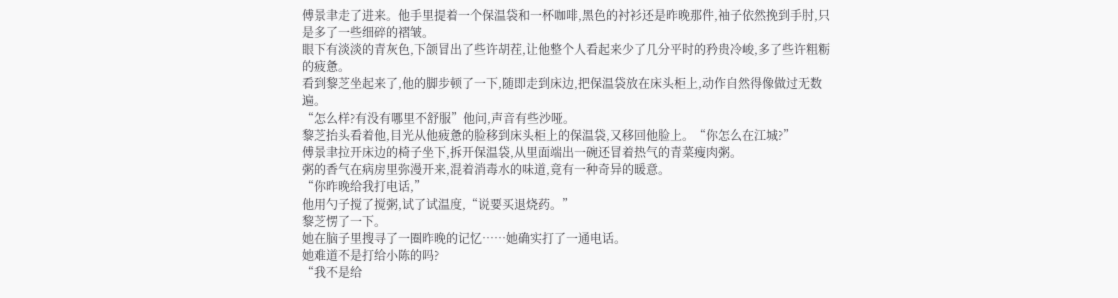傅景聿走了进来。他手里提着一个保温袋和一杯咖啡,黑色的衬衫还是昨晚那件,袖子依然挽到手肘,只是多了一些细碎的褶皱。
眼下有淡淡的青灰色,下颌冒出了些许胡茬,让他整个人看起来少了几分平时的矜贵冷峻,多了些许粗粝的疲惫。
看到黎芝坐起来了,他的脚步顿了一下,随即走到床边,把保温袋放在床头柜上,动作自然得像做过无数遍。
“怎么样?有没有哪里不舒服”他问,声音有些沙哑。
黎芝抬头看着他,目光从他疲惫的脸移到床头柜上的保温袋,又移回他脸上。“你怎么在江城?”
傅景聿拉开床边的椅子坐下,拆开保温袋,从里面端出一碗还冒着热气的青菜瘦肉粥。
粥的香气在病房里弥漫开来,混着消毒水的味道,竟有一种奇异的暖意。
“你昨晚给我打电话,”
他用勺子搅了搅粥,试了试温度,“说要买退烧药。”
黎芝愣了一下。
她在脑子里搜寻了一圈昨晚的记忆……她确实打了一通电话。
她难道不是打给小陈的吗?
“我不是给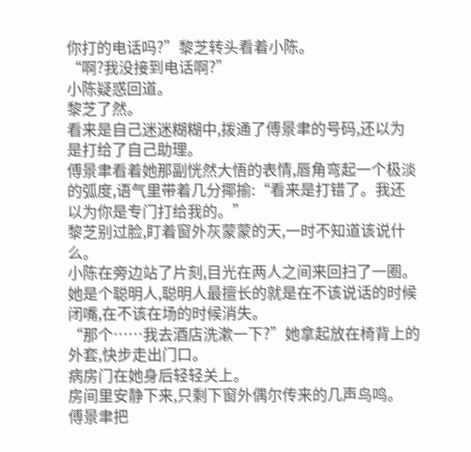你打的电话吗?”黎芝转头看着小陈。
“啊?我没接到电话啊?”
小陈疑惑回道。
黎芝了然。
看来是自己迷迷糊糊中,拨通了傅景聿的号码,还以为是打给了自己助理。
傅景聿看着她那副恍然大悟的表情,唇角弯起一个极淡的弧度,语气里带着几分揶揄:“看来是打错了。我还以为你是专门打给我的。”
黎芝别过脸,盯着窗外灰蒙蒙的天,一时不知道该说什么。
小陈在旁边站了片刻,目光在两人之间来回扫了一圈。
她是个聪明人,聪明人最擅长的就是在不该说话的时候闭嘴,在不该在场的时候消失。
“那个……我去酒店洗漱一下?”她拿起放在椅背上的外套,快步走出门口。
病房门在她身后轻轻关上。
房间里安静下来,只剩下窗外偶尔传来的几声鸟鸣。
傅景聿把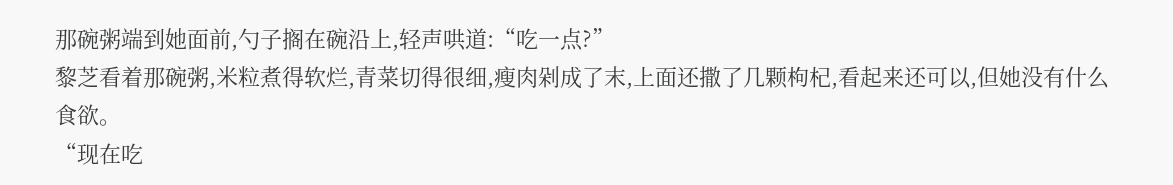那碗粥端到她面前,勺子搁在碗沿上,轻声哄道:“吃一点?”
黎芝看着那碗粥,米粒煮得软烂,青菜切得很细,瘦肉剁成了末,上面还撒了几颗枸杞,看起来还可以,但她没有什么食欲。
“现在吃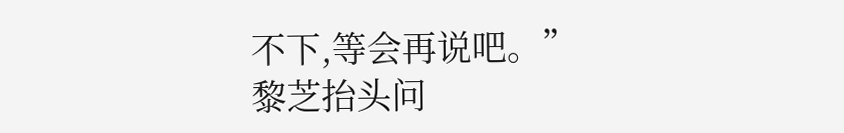不下,等会再说吧。”
黎芝抬头问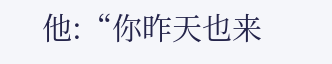他:“你昨天也来